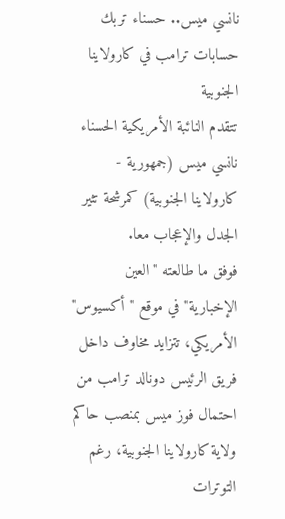نانسي ميس.. حسناء تربك حسابات ترامب في كارولاينا الجنوبية
تتقدم النائبة الأمريكية الحسناء نانسي ميس (جمهورية - كارولاينا الجنوبية) كمرشحة تثير الجدل والإعجاب معا.
فوفق ما طالعته "العين الإخبارية" في موقع "أكسيوس" الأمريكي، تتزايد مخاوف داخل فريق الرئيس دونالد ترامب من احتمال فوز ميس بمنصب حاكم ولاية كارولاينا الجنوبية، رغم التوترات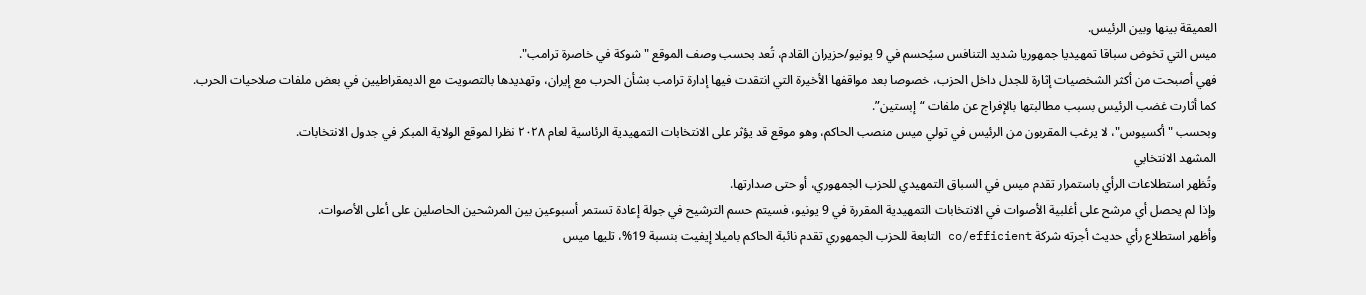العميقة بينها وبين الرئيس.
ميس التي تخوض سباقا تمهيديا جمهوريا شديد التنافس سيُحسم في 9 يونيو/حزيران القادم، تُعد بحسب وصف الموقع "شوكة في خاصرة ترامب".
فهي أصبحت من أكثر الشخصيات إثارة للجدل داخل الحزب، خصوصا بعد مواقفها الأخيرة التي انتقدت فيها إدارة ترامب بشأن الحرب مع إيران، وتهديدها بالتصويت مع الديمقراطيين في بعض ملفات صلاحيات الحرب.
كما أثارت غضب الرئيس بسبب مطالبتها بالإفراج عن ملفات “إبستين”.
وبحسب "أكسيوس"، لا يرغب المقربون من الرئيس في تولي ميس منصب الحاكم، وهو موقع قد يؤثر على الانتخابات التمهيدية الرئاسية لعام ٢٠٢٨ نظرا لموقع الولاية المبكر في جدول الانتخابات.
المشهد الانتخابي
وتُظهر استطلاعات الرأي باستمرار تقدم ميس في السباق التمهيدي للحزب الجمهوري، أو حتى صدارتها.
وإذا لم يحصل أي مرشح على أغلبية الأصوات في الانتخابات التمهيدية المقررة في 9 يونيو، فسيتم حسم الترشيح في جولة إعادة تستمر أسبوعين بين المرشحين الحاصلين على أعلى الأصوات.
وأظهر استطلاع رأي حديث أجرته شركة co/efficient التابعة للحزب الجمهوري تقدم نائبة الحاكم باميلا إيفيت بنسبة 19%، تليها ميس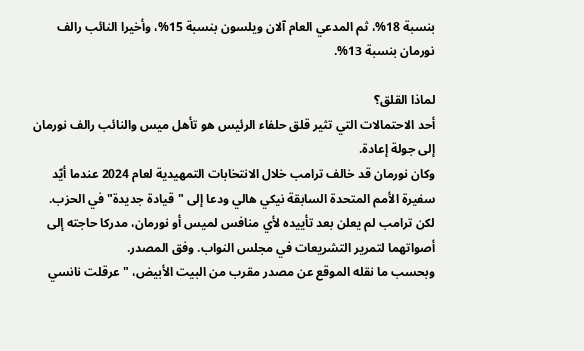بنسبة 18%، ثم المدعي العام آلان ويلسون بنسبة 15%، وأخيرا النائب رالف نورمان بنسبة 13%.

لماذا القلق؟
أحد الاحتمالات التي تثير قلق حلفاء الرئيس هو تأهل ميس والنائب رالف نورمان إلى جولة إعادة.
وكان نورمان قد خالف ترامب خلال الانتخابات التمهيدية لعام 2024 عندما أيّد سفيرة الأمم المتحدة السابقة نيكي هالي ودعا إلى "قيادة جديدة" في الحزب.
لكن ترامب لم يعلن بعد تأييده لأي منافس لميس أو نورمان، مدركا حاجته إلى أصواتهما لتمرير التشريعات في مجلس النواب. وفق المصدر.
وبحسب ما نقله الموقع عن مصدر مقرب من البيت الأبيض، "عرقلت نانسي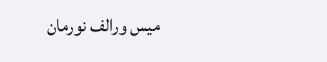ميس ورالف نورمان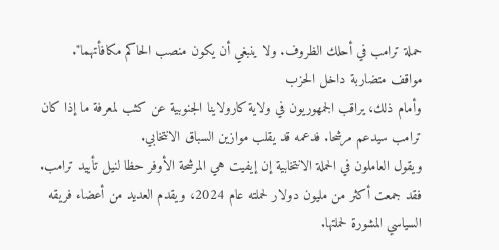حملة ترامب في أحلك الظروف. ولا ينبغي أن يكون منصب الحاكم مكافأتهما".
مواقف متضاربة داخل الحزب
وأمام ذلك، يراقب الجمهوريون في ولاية كارولاينا الجنوبية عن كثب لمعرفة ما إذا كان ترامب سيدعم مرشحا. فدعمه قد يقلب موازين السباق الانتخابي.
ويقول العاملون في الحملة الانتخابية إن إيفيت هي المرشحة الأوفر حظا لنيل تأييد ترامب. فقد جمعت أكثر من مليون دولار لحملته عام 2024، ويقدم العديد من أعضاء فريقه السياسي المشورة لحملتها.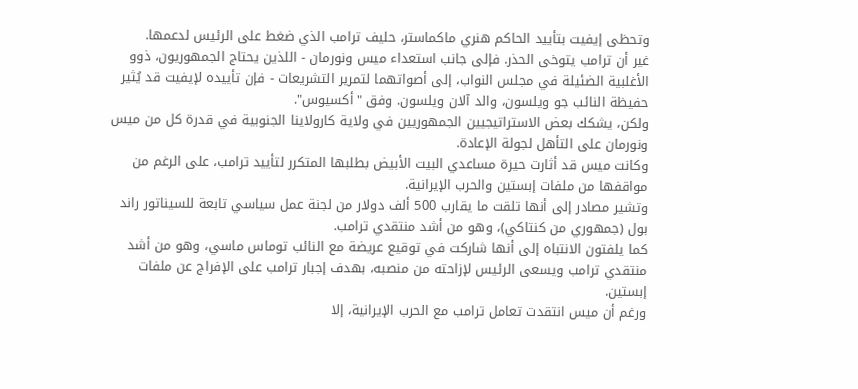وتحظى إيفيت بتأييد الحاكم هنري ماكماستر، حليف ترامب الذي ضغط على الرئيس لدعمها.
غير أن ترامب يتوخى الحذر. فإلى جانب استعداء ميس ونورمان - اللذين يحتاج الجمهوريون، ذوو الأغلبية الضئيلة في مجلس النواب، إلى أصواتهما لتمرير التشريعات - فإن تأييده لإيفيت قد يُثير حفيظة النائب جو ويلسون، والد آلان ويلسون. وفق "أكسيوس".
ولكن، يشكك بعض الاستراتيجيين الجمهوريين في ولاية كارولاينا الجنوبية في قدرة كل من ميس ونورمان على التأهل لجولة الإعادة.
وكانت ميس قد أثارت حيرة مساعدي البيت الأبيض بطلبها المتكرر لتأييد ترامب، على الرغم من مواقفها من ملفات إبستين والحرب الإيرانية.
وتشير مصادر إلى أنها تلقت ما يقارب 500 ألف دولار من لجنة عمل سياسي تابعة للسيناتور راند بول (جمهوري من كنتاكي)، وهو من أشد منتقدي ترامب.
كما يلفتون الانتباه إلى أنها شاركت في توقيع عريضة مع النائب توماس ماسي، وهو من أشد منتقدي ترامب ويسعى الرئيس لإزاحته من منصبه، بهدف إجبار ترامب على الإفراج عن ملفات إبستين.
ورغم أن ميس انتقدت تعامل ترامب مع الحرب الإيرانية، إلا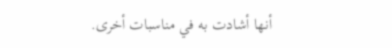أنها أشادت به في مناسبات أخرى.